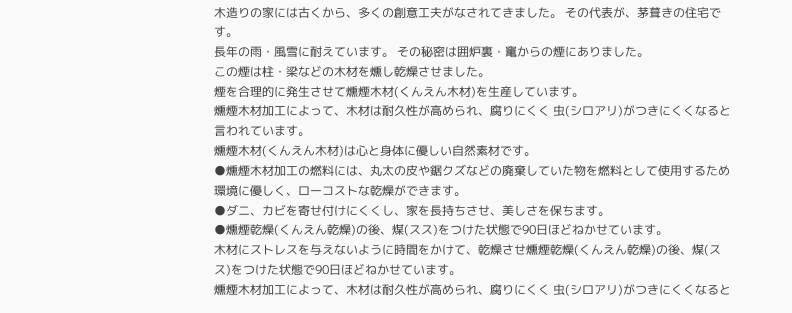木造りの家には古くから、多くの創意工夫がなされてきました。 その代表が、茅葺きの住宅です。
長年の雨・風雪に耐えています。 その秘密は囲炉裏・竃からの煙にありました。
この煙は柱・梁などの木材を燻し乾燥させました。
煙を合理的に発生させて燻煙木材(くんえん木材)を生産しています。
燻煙木材加工によって、木材は耐久性が高められ、腐りにくく 虫(シロアリ)がつきにくくなると言われています。
燻煙木材(くんえん木材)は心と身体に優しい自然素材です。
●燻煙木材加工の燃料には、丸太の皮や鋸クズなどの廃棄していた物を燃料として使用するため環境に優しく、ローコストな乾燥ができます。
●ダニ、カビを寄せ付けにくくし、家を長持ちさせ、美しさを保ちます。
●燻煙乾燥(くんえん乾燥)の後、煤(スス)をつけた状態で90日ほどねかせています。
木材にストレスを与えないように時間をかけて、乾燥させ燻煙乾燥(くんえん乾燥)の後、煤(スス)をつけた状態で90日ほどねかせています。
燻煙木材加工によって、木材は耐久性が高められ、腐りにくく 虫(シロアリ)がつきにくくなると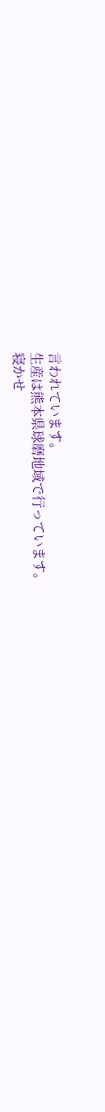言われています。
生産は熊本県球磨地域で行っています。
寝かせ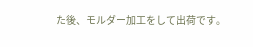た後、モルダー加工をして出荷です。